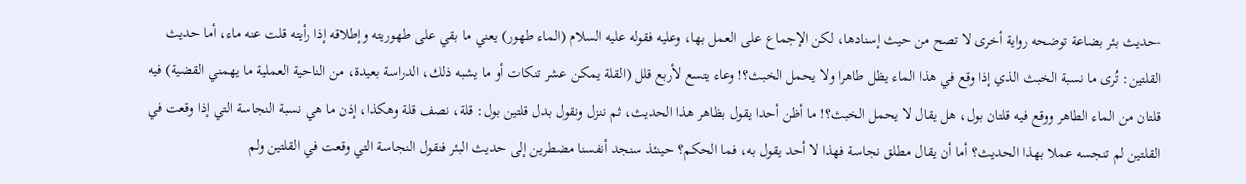-حديث بئر بضاعة توضحه رواية أخرى لا تصح من حيث إسنادها، لكن الإجماع على العمل بها، وعليه فقوله عليه السلام (الماء طهور) يعني ما بقي على طهوريته وإطلاقه إذا رأيته قلت عنه ماء، أما حديث القلتين: تُرى ما نسبة الخبث الذي إذا وقع في هذا الماء يظل طاهرا ولا يحمل الخبث؟! وعاء يتسع لأربع قلل (القلة يمكن عشر تنكات أو ما يشبه ذلك، الدراسة بعيدة، من الناحية العملية ما يهمني القضية) فيه قلتان من الماء الطاهر ووقع فيه قلتان بول، هل يقال لا يحمل الخبث؟! ما أظن أحدا يقول بظاهر هذا الحديث، ثم ننزل ونقول بدل قلتين بول: قلة، نصف قلة وهكذا، إذن ما هي نسبة النجاسة التي إذا وقعت في القلتين لم تنجسه عملا بهذا الحديث؟ أما أن يقال مطلق نجاسة فهذا لا أحد يقول به، فما الحكم؟ حينئذ سنجد أنفسنا مضطرين إلى حديث البئر فنقول النجاسة التي وقعت في القلتين ولم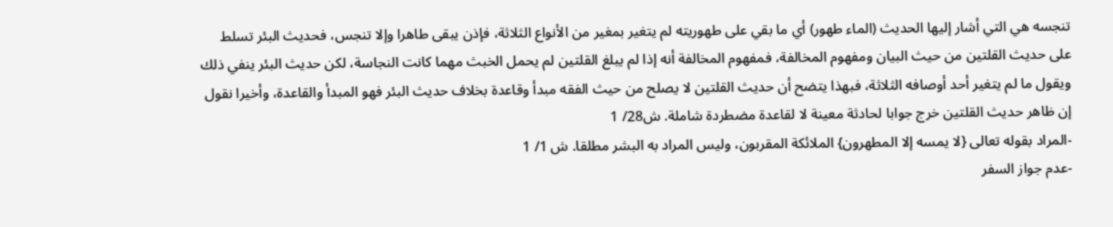تنجسه هي التي أشار إليها الحديث (الماء طهور) أي ما بقي على طهوريته لم يتغير بمغير من الأنواع الثلاثة، فإذن يبقى طاهرا وإلا تنجس، فحديث البئر تسلط على حديث القلتين من حيث البيان ومفهوم المخالفة، فمفهوم المخالفة أنه إذا لم يبلغ القلتين لم يحمل الخبث مهما كانت النجاسة، لكن حديث البئر ينفي ذلك ويقول ما لم يتغير أحد أوصافه الثلاثة، فبهذا يتضح أن حديث القلتين لا يصلح من حيث الفقه مبدأ وقاعدة بخلاف حديث البئر فهو المبدأ والقاعدة، وأخيرا نقول إن ظاهر حديث القلتين خرج جوابا لحادثة معينة لا لقاعدة مضطردة شاملة. ش28/ 1
-المراد بقوله تعالى {لا يمسه إلا المطهرون} الملائكة المقربون، وليس المراد به البشر مطلقا. ش 1/ 1
-عدم جواز السفر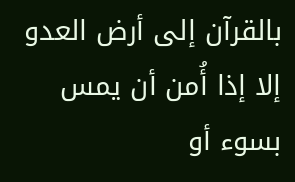بالقرآن إلى أرض العدو إلا إذا أُمن أن يمس بسوء أو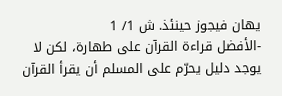يهان فيجوز حينئذ. ش 1/ 1
-الأفضل قراءة القرآن على طهارة، لكن لا يوجد دليل يحرّم على المسلم أن يقرأ القرآن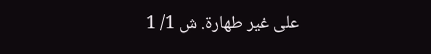على غير طهارة. ش 1/ 1